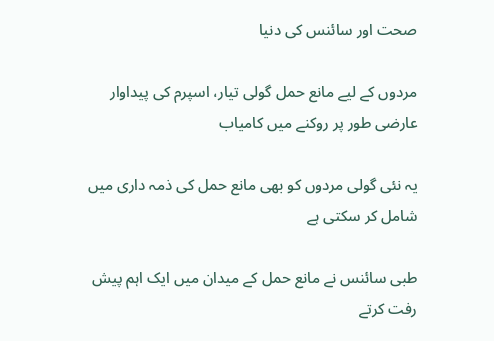صحت اور سائنس کی دنیا

مردوں کے لیے مانع حمل گولی تیار، اسپرم کی پیداوار عارضی طور پر روکنے میں کامیاب

یہ نئی گولی مردوں کو بھی مانع حمل کی ذمہ داری میں شامل کر سکتی ہے

طبی سائنس نے مانع حمل کے میدان میں ایک اہم پیش رفت کرتے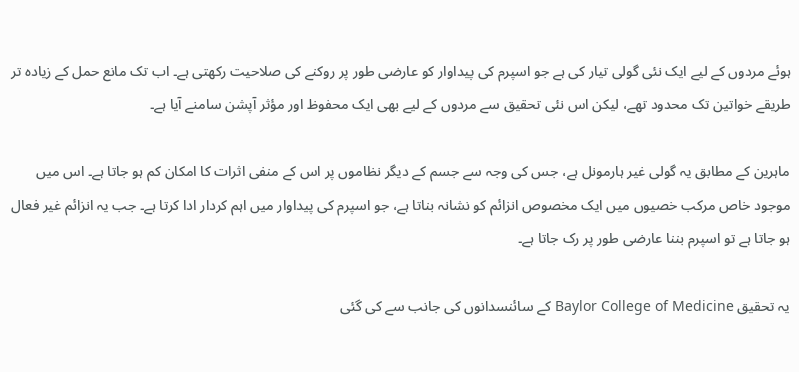ہوئے مردوں کے لیے ایک نئی گولی تیار کی ہے جو اسپرم کی پیداوار کو عارضی طور پر روکنے کی صلاحیت رکھتی ہے۔ اب تک مانع حمل کے زیادہ تر طریقے خواتین تک محدود تھے، لیکن اس نئی تحقیق سے مردوں کے لیے بھی ایک محفوظ اور مؤثر آپشن سامنے آیا ہے۔

ماہرین کے مطابق یہ گولی غیر ہارمونل ہے، جس کی وجہ سے جسم کے دیگر نظاموں پر اس کے منفی اثرات کا امکان کم ہو جاتا ہے۔ اس میں موجود خاص مرکب خصیوں میں ایک مخصوص انزائم کو نشانہ بناتا ہے، جو اسپرم کی پیداوار میں اہم کردار ادا کرتا ہے۔ جب یہ انزائم غیر فعال ہو جاتا ہے تو اسپرم بننا عارضی طور پر رک جاتا ہے۔

یہ تحقیق Baylor College of Medicine کے سائنسدانوں کی جانب سے کی گئی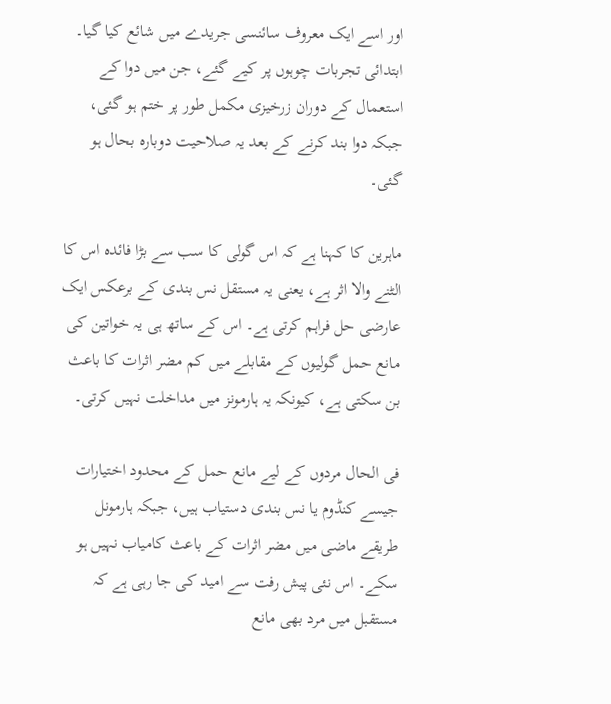اور اسے ایک معروف سائنسی جریدے میں شائع کیا گیا۔ ابتدائی تجربات چوہوں پر کیے گئے، جن میں دوا کے استعمال کے دوران زرخیزی مکمل طور پر ختم ہو گئی، جبکہ دوا بند کرنے کے بعد یہ صلاحیت دوبارہ بحال ہو گئی۔

ماہرین کا کہنا ہے کہ اس گولی کا سب سے بڑا فائدہ اس کا الٹنے والا اثر ہے، یعنی یہ مستقل نس بندی کے برعکس ایک عارضی حل فراہم کرتی ہے۔ اس کے ساتھ ہی یہ خواتین کی مانع حمل گولیوں کے مقابلے میں کم مضر اثرات کا باعث بن سکتی ہے، کیونکہ یہ ہارمونز میں مداخلت نہیں کرتی۔

فی الحال مردوں کے لیے مانع حمل کے محدود اختیارات جیسے کنڈوم یا نس بندی دستیاب ہیں، جبکہ ہارمونل طریقے ماضی میں مضر اثرات کے باعث کامیاب نہیں ہو سکے۔ اس نئی پیش رفت سے امید کی جا رہی ہے کہ مستقبل میں مرد بھی مانع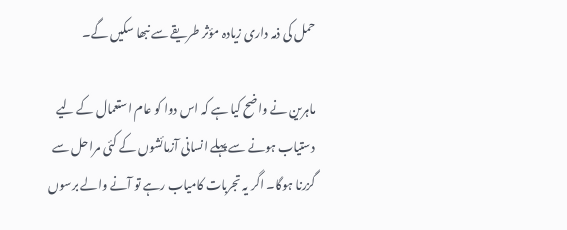حمل کی ذمہ داری زیادہ مؤثر طریقے سے نبھا سکیں گے۔

ماہرین نے واضح کیا ہے کہ اس دوا کو عام استعمال کے لیے دستیاب ہونے سے پہلے انسانی آزمائشوں کے کئی مراحل سے گزرنا ہوگا۔ اگر یہ تجربات کامیاب رہے تو آنے والے برسوں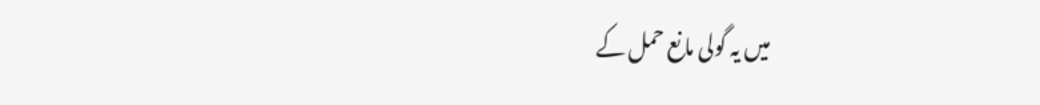میں یہ گولی مانع حمل کے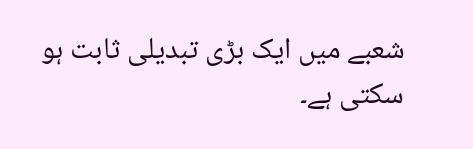شعبے میں ایک بڑی تبدیلی ثابت ہو سکتی ہے۔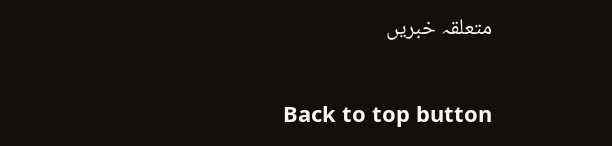متعلقہ خبریں

Back to top button